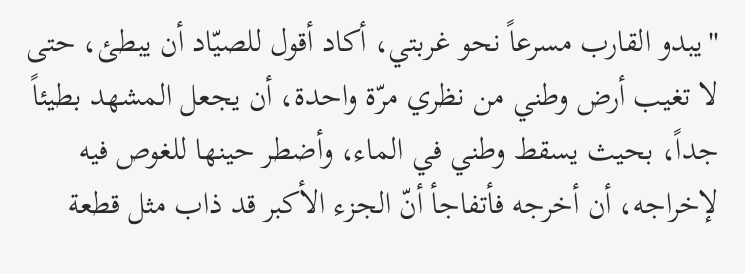"يبدو القارب مسرعاً نحو غربتي، أكاد أقول للصيّاد أن يبطئ، حتى لا تغيب أرض وطني من نظري مرّة واحدة، أن يجعل المشهد بطيئاً جداً، بحيث يسقط وطني في الماء، وأضطر حينها للغوص فيه لإخراجه، أن أخرجه فأتفاجأ أنّ الجزء الأكبر قد ذاب مثل قطعة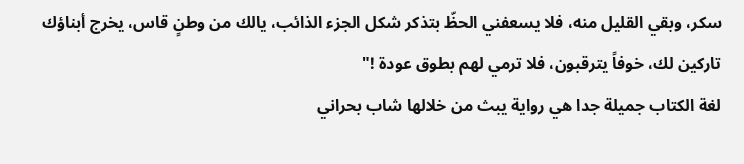سكر، وبقي القليل منه، فلا يسعفني الحظّ بتذكر شكل الجزء الذائب، يالك من وطنٍ قاس، يخرج أبناؤك تاركين لك، خوفاً يترقبون، فلا ترمي لهم بطوق عودة !"
لغة الكتاب جميلة جدا هي رواية يبث من خلالها شاب بحراني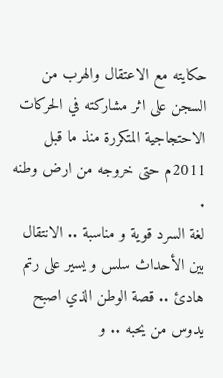حكايته مع الاعتقال والهرب من السجن على اثر مشاركته في الحركات الاحتجاجية المتكررة منذ ما قبل 2011م حتى خروجه من ارض وطنه .
لغة السرد قوية و مناسبة .. الانتقال بين الأحداث سلس و يسير على رتم هادئ .. قصة الوطن الذي اصبح يدوس من يحبه .. و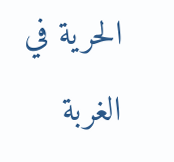الحرية في الغربة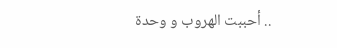.. أحببت الهروب و وحدة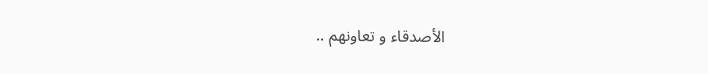الأصدقاء و تعاونهم ..